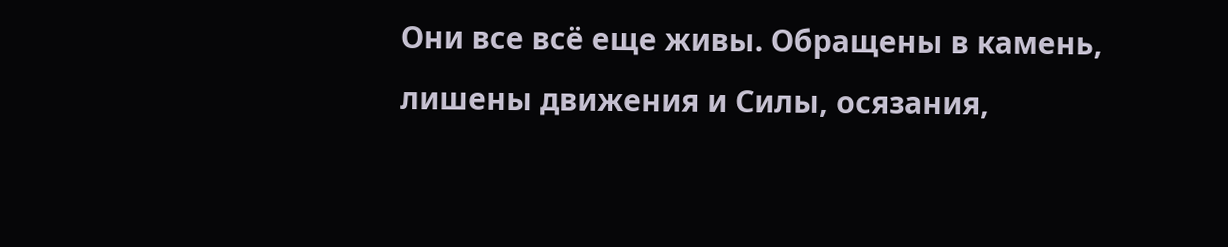Они все всё еще живы. Обращены в камень, лишены движения и Силы, осязания,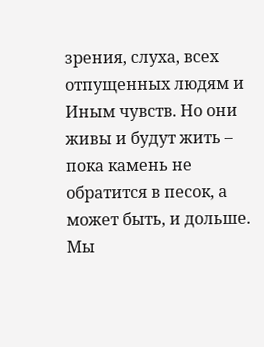зрения, слуха, всех отпущенных людям и Иным чувств. Но они живы и будут жить – пока камень не обратится в песок, а может быть, и дольше.
Мы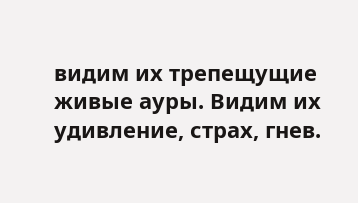видим их трепещущие живые ауры. Видим их удивление, страх, гнев.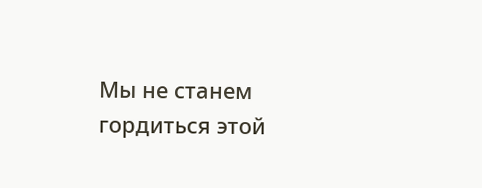Мы не станем гордиться этой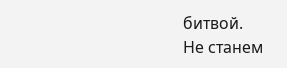битвой.
Не станем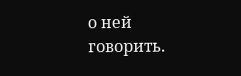о ней говорить.